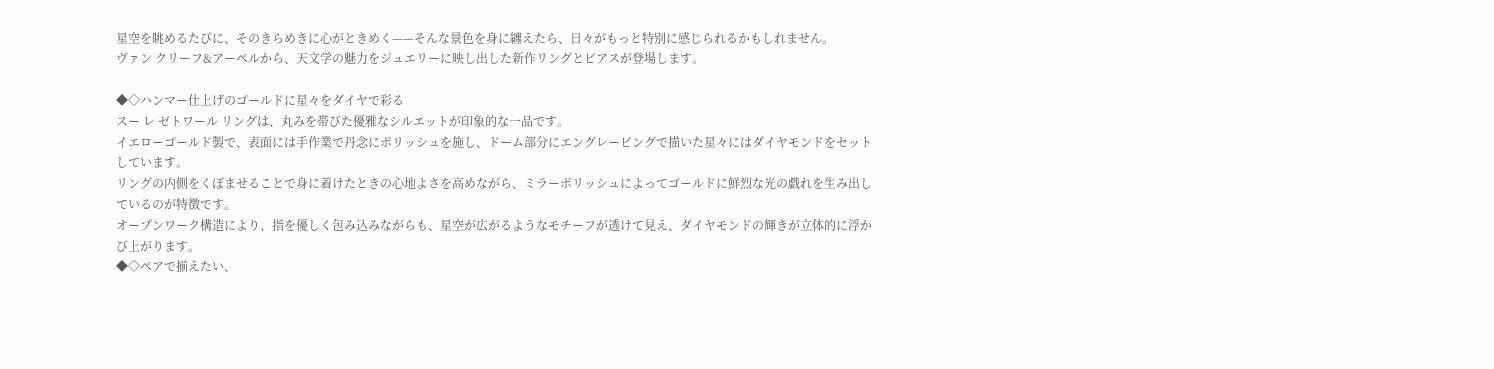星空を眺めるたびに、そのきらめきに心がときめく——そんな景色を身に纏えたら、日々がもっと特別に感じられるかもしれません。
ヴァン クリーフ&アーペルから、天文学の魅力をジュエリーに映し出した新作リングとピアスが登場します。

◆◇ハンマー仕上げのゴールドに星々をダイヤで彩る
スー レ ゼトワール リングは、丸みを帯びた優雅なシルエットが印象的な一品です。
イエローゴールド製で、表面には手作業で丹念にポリッシュを施し、ドーム部分にエングレービングで描いた星々にはダイヤモンドをセットしています。
リングの内側をくぼませることで身に着けたときの心地よさを高めながら、ミラーポリッシュによってゴールドに鮮烈な光の戯れを生み出しているのが特徴です。
オープンワーク構造により、指を優しく包み込みながらも、星空が広がるようなモチーフが透けて見え、ダイヤモンドの輝きが立体的に浮かび上がります。
◆◇ペアで揃えたい、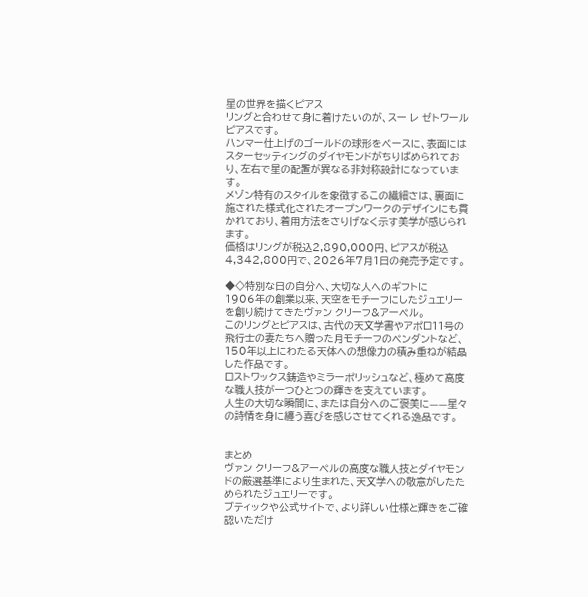星の世界を描くピアス
リングと合わせて身に着けたいのが、スー レ ゼトワール ピアスです。
ハンマー仕上げのゴールドの球形をベースに、表面にはスターセッティングのダイヤモンドがちりばめられており、左右で星の配置が異なる非対称設計になっています。
メゾン特有のスタイルを象徴するこの繊細さは、裏面に施された様式化されたオープンワークのデザインにも貫かれており、着用方法をさりげなく示す美学が感じられます。
価格はリングが税込2,890,000円、ピアスが税込4,342,800円で、2026年7月1日の発売予定です。

◆◇特別な日の自分へ、大切な人へのギフトに
1906年の創業以来、天空をモチーフにしたジュエリーを創り続けてきたヴァン クリーフ&アーペル。
このリングとピアスは、古代の天文学書やアポロ11号の飛行士の妻たちへ贈った月モチーフのペンダントなど、150年以上にわたる天体への想像力の積み重ねが結晶した作品です。
ロストワックス鋳造やミラーポリッシュなど、極めて高度な職人技が一つひとつの輝きを支えています。
人生の大切な瞬間に、または自分へのご褒美に——星々の詩情を身に纏う喜びを感じさせてくれる逸品です。


まとめ
ヴァン クリーフ&アーペルの高度な職人技とダイヤモンドの厳選基準により生まれた、天文学への敬意がしたためられたジュエリーです。
ブティックや公式サイトで、より詳しい仕様と輝きをご確認いただけ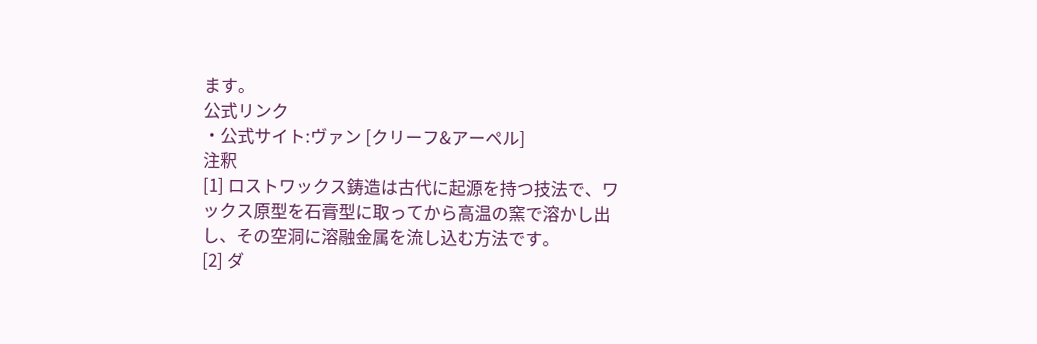ます。
公式リンク
・公式サイト:ヴァン [クリーフ&アーペル]
注釈
[1] ロストワックス鋳造は古代に起源を持つ技法で、ワックス原型を石膏型に取ってから高温の窯で溶かし出し、その空洞に溶融金属を流し込む方法です。
[2] ダ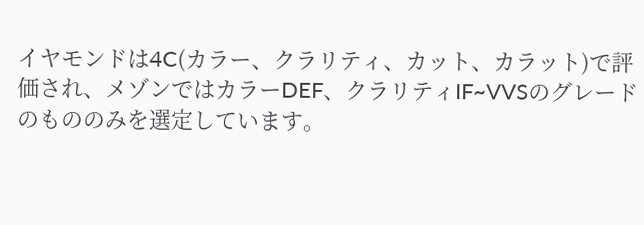イヤモンドは4C(カラー、クラリティ、カット、カラット)で評価され、メゾンではカラーDEF、クラリティIF~VVSのグレードのもののみを選定しています。